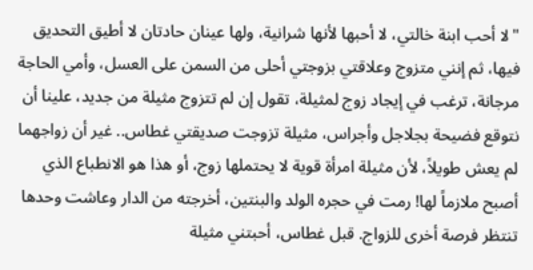"لا أحب ابنة خالتي، لا أحبها لأنها شرانية، ولها عينان حادتان لا أطيق التحديق فيها، ثم إنني متزوج وعلاقتي بزوجتي أحلى من السمن على العسل، وأمي الحاجة مرجانة، ترغب في إيجاد زوج لمثيلة، تقول إن لم تتزوج مثيلة من جديد، علينا أن نتوقع فضيحة بجلاجل وأجراس، مثيلة تزوجت صديقتي غطاس.. غير أن زواجهما لم يعش طويلاً، لأن مثيلة امرأة قوية لا يحتملها زوج، أو هذا هو الانطباع الذي أصبح ملازماً لها! رمت في حجره الولد والبنتين، أخرجته من الدار وعاشت وحدها تنتظر فرصة أخرى للزواج. قبل غطاس، أحبتني مثيلة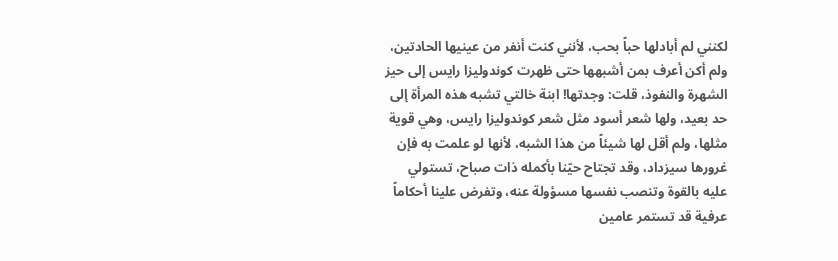لكنني لم أبادلها حباً بحب، لأنني كنت أنفر من عينيها الحادتين، ولم أكن أعرف بمن أشبهها حتى ظهرت كوندوليزا رايس إلى حيز الشهرة والنفوذ، قلت: وجدتها! ابنة خالتي تشبه هذه المرأة إلى حد بعيد، ولها شعر أسود مثل شعر كوندوليزا رايس، وهي قوية مثلها، ولم أقل لها شيئاً من هذا الشبه، لأنها لو علمت به فإن غرورها سيزداد، وقد تجتاح حيّنا بأكمله ذات صباح، تستولي عليه بالقوة وتنصب نفسها مسؤولة عنه، وتفرض علينا أحكاماً عرفية قد تستمر عامين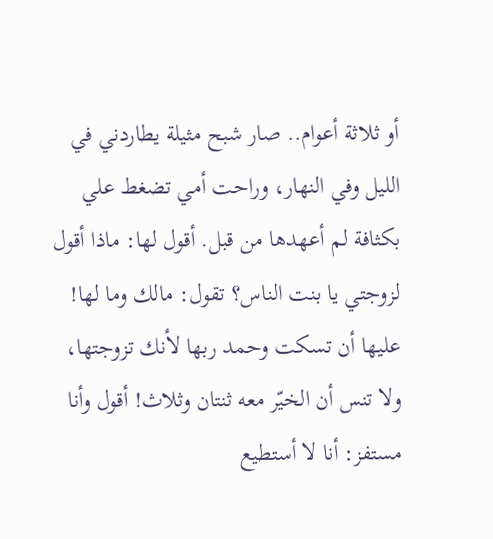أو ثلاثة أعوام.. صار شبح مثيلة يطاردني في الليل وفي النهار، وراحت أمي تضغط علي بكثافة لم أعهدها من قبل. أقول لها: ماذا أقول لزوجتي يا بنت الناس؟ تقول: مالك وما لها! عليها أن تسكت وحمد ربها لأنك تزوجتها، ولا تنس أن الخيّر معه ثنتان وثلاث! أقول وأنا مستفز: أنا لا أستطيع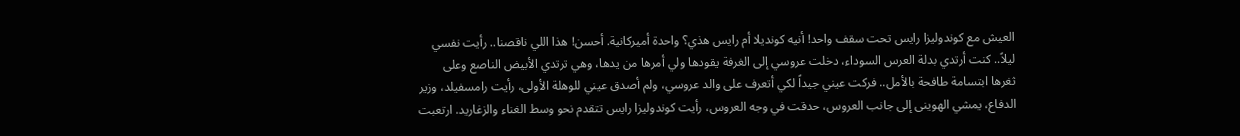العيش مع كوندوليزا رايس تحت سقف واحد! أنيه كونديلا أم رايس هذي؟ واحدة أميركانية. أحسن! هذا اللي ناقصنا.. رأيت نفسي ليلاً.. كنت أرتدي بدلة العرس السوداء، دخلت عروسي إلى الغرفة يقودها ولي أمرها من يدها، وهي ترتدي الأبيض الناصع وعلى ثغرها ابتسامة طافحة بالأمل.. فركت عيني جيداً لكي أتعرف على والد عروسي، ولم أصدق عيني للوهلة الأولى، رأيت رامسفيلد، وزير الدفاع، يمشي الهوينى إلى جانب العروس، حدقت في وجه العروس، رأيت كوندوليزا رايس تتقدم نحو وسط الغناء والزغاريد. ارتعبت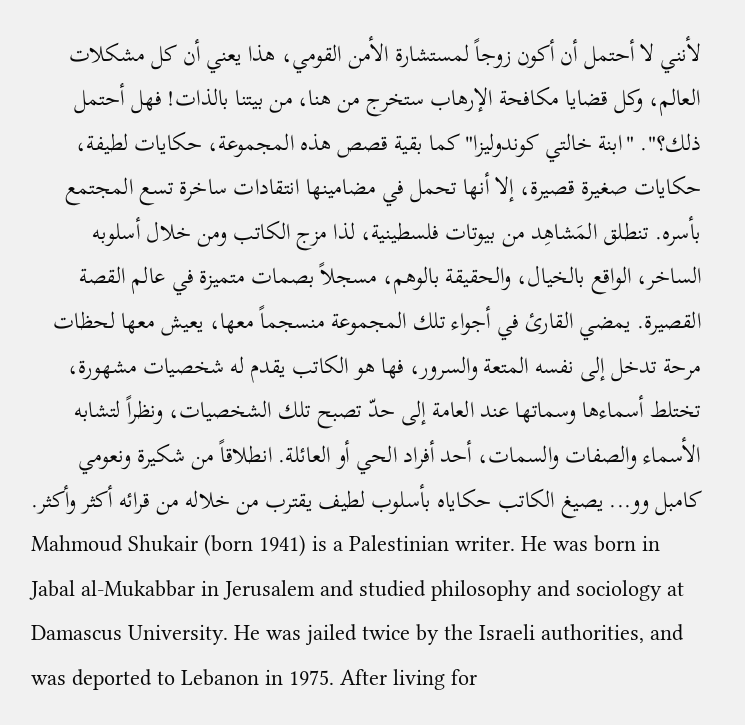لأنني لا أحتمل أن أكون زوجاً لمستشارة الأمن القومي، هذا يعني أن كل مشكلات العالم، وكل قضايا مكافحة الإرهاب ستخرج من هنا، من بيتنا بالذات! فهل أحتمل ذلك؟". "ابنة خالتي كوندوليزا" كما بقية قصص هذه المجموعة، حكايات لطيفة، حكايات صغيرة قصيرة، إلا أنها تحمل في مضامينها انتقادات ساخرة تسع المجتمع بأسره. تنطلق المَشاهِد من بيوتات فلسطينية، لذا مزج الكاتب ومن خلال أسلوبه الساخر، الواقع بالخيال، والحقيقة بالوهم، مسجلاً بصمات متميزة في عالم القصة القصيرة. يمضي القارئ في أجواء تلك المجموعة منسجماً معها، يعيش معها لحظات مرحة تدخل إلى نفسه المتعة والسرور، فها هو الكاتب يقدم له شخصيات مشهورة، تختلط أسماءها وسماتها عند العامة إلى حدّ تصبح تلك الشخصيات، ونظراً لتشابه الأسماء والصفات والسمات، أحد أفراد الحي أو العائلة. انطلاقاً من شكيرة ونعومي كامبل وو... يصيغ الكاتب حكاياه بأسلوب لطيف يقترب من خلاله من قرائه أكثر وأكثر.
Mahmoud Shukair (born 1941) is a Palestinian writer. He was born in Jabal al-Mukabbar in Jerusalem and studied philosophy and sociology at Damascus University. He was jailed twice by the Israeli authorities, and was deported to Lebanon in 1975. After living for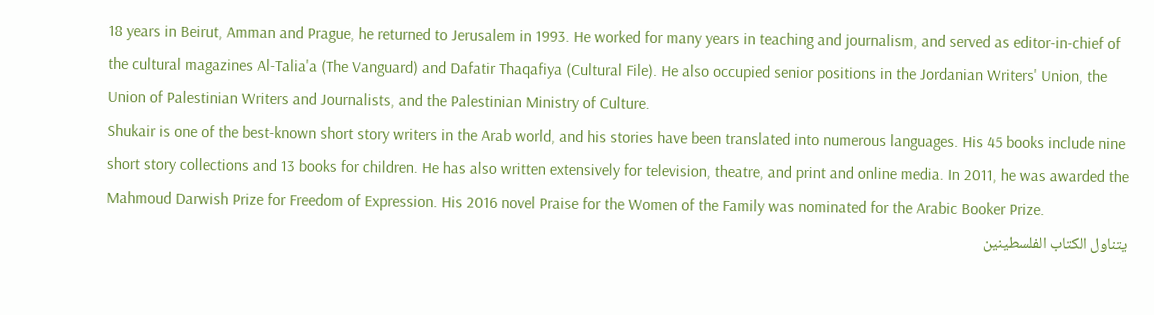18 years in Beirut, Amman and Prague, he returned to Jerusalem in 1993. He worked for many years in teaching and journalism, and served as editor-in-chief of the cultural magazines Al-Talia'a (The Vanguard) and Dafatir Thaqafiya (Cultural File). He also occupied senior positions in the Jordanian Writers' Union, the Union of Palestinian Writers and Journalists, and the Palestinian Ministry of Culture.
Shukair is one of the best-known short story writers in the Arab world, and his stories have been translated into numerous languages. His 45 books include nine short story collections and 13 books for children. He has also written extensively for television, theatre, and print and online media. In 2011, he was awarded the Mahmoud Darwish Prize for Freedom of Expression. His 2016 novel Praise for the Women of the Family was nominated for the Arabic Booker Prize.
يتناول الكتاب الفلسطينين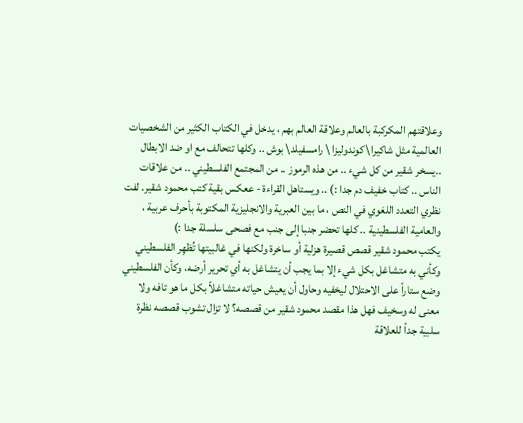وعلاقتهم المكركبة بالعالم وعلاقة العالم بهم ، يدخل في الكتاب الكثير من الشخصيات العالمية مثل شاكيرا\ كوندوليزا \ رامسفيلد\ بوش .. وكلها تتحالف مع او ضد الابطال ..يسخر شقير من كل شيء .. من هذه الرموز .. من المجتمع الفلسطيني .. من علاقات الناس .. كتاب خفيف دم جدا :) .. ويستاهل القراءة - ععكس بقية كتب محمود شقير. لفت نظري التعدد اللغوي في النص ، ما بين العبرية والانجليزية المكتوبة بأحرف عربية ، والعامية الفلسطينية .. كلها تحضر جنبا إلى جنب مع فصحى سلسلة جدا :)
يكتب محمود شقير قصص قصيرة هزلية أو ساخرة ولكنها في غالبيتها تُظهِر الفلسطيني وكأني به متشاغل بكل شيء إلا بما يجب أن يتشاغل به أي تحرير أرضه، وكأن الفلسطيني وضع ستاراً على الاحتلال ليخفيه وحاول أن يعيش حياته متشاغلاً بكل ما هو تافه ولا معنى له وسخيف فهل هذا مقصد محمود شقير من قصصه؟ لا تزال تشوب قصصه نظرة سلبية جداً للعلاقة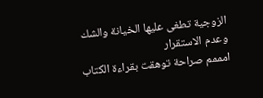الزوجية تطغى عليها الخيانة والشك وعدم الاستقرار
امممم صراحة توهقت بقراءة الكتاب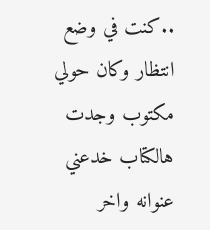..كنت في وضع انتظار وكان حولي مكتوب وجدت هالكتاب خدعني عنوانه واخر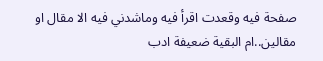صفحة فيه وقعدت اقرأ فيه وماشدني فيه الا مقال او مقالين..ام البقية ضعيفة ادب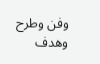وفن وطرح وهدف